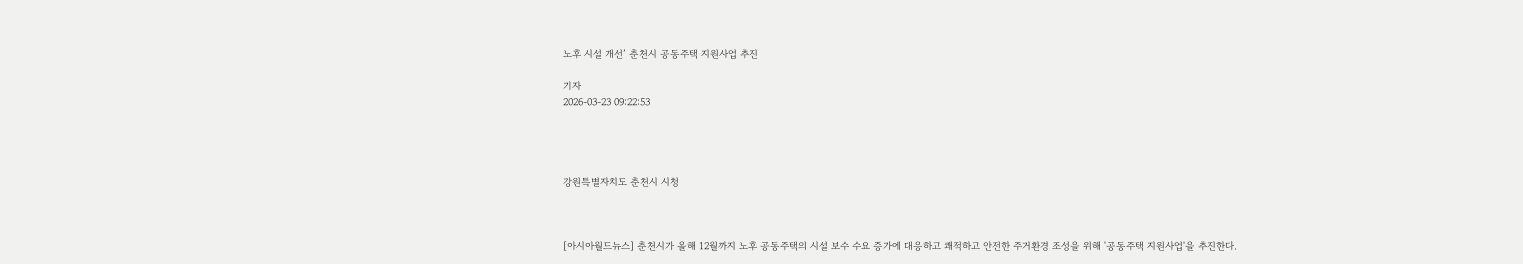노후 시설 개선’ 춘천시 공동주택 지원사업 추진

기자
2026-03-23 09:22:53




강원특별자치도 춘천시 시청



[아시아월드뉴스] 춘천시가 올해 12월까지 노후 공동주택의 시설 보수 수요 증가에 대응하고 쾌적하고 안전한 주거환경 조성을 위해 '공동주택 지원사업'을 추진한다.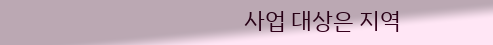사업 대상은 지역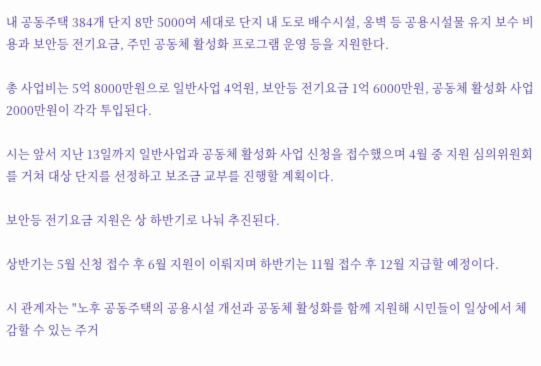내 공동주택 384개 단지 8만 5000여 세대로 단지 내 도로 배수시설, 옹벽 등 공용시설물 유지 보수 비용과 보안등 전기요금, 주민 공동체 활성화 프로그램 운영 등을 지원한다.

총 사업비는 5억 8000만원으로 일반사업 4억원, 보안등 전기요금 1억 6000만원, 공동체 활성화 사업 2000만원이 각각 투입된다.

시는 앞서 지난 13일까지 일반사업과 공동체 활성화 사업 신청을 접수했으며 4월 중 지원 심의위원회를 거쳐 대상 단지를 선정하고 보조금 교부를 진행할 계획이다.

보안등 전기요금 지원은 상 하반기로 나눠 추진된다.

상반기는 5월 신청 접수 후 6월 지원이 이뤄지며 하반기는 11월 접수 후 12월 지급할 예정이다.

시 관계자는 "노후 공동주택의 공용시설 개선과 공동체 활성화를 함께 지원해 시민들이 일상에서 체감할 수 있는 주거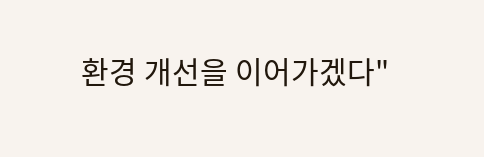환경 개선을 이어가겠다"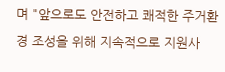며 "앞으로도 안전하고 쾌적한 주거환경 조성을 위해 지속적으로 지원사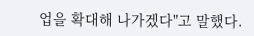업을 확대해 나가겠다"고 말했다.